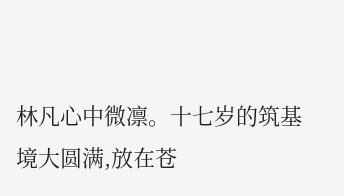林凡心中微凛。十七岁的筑基境大圆满,放在苍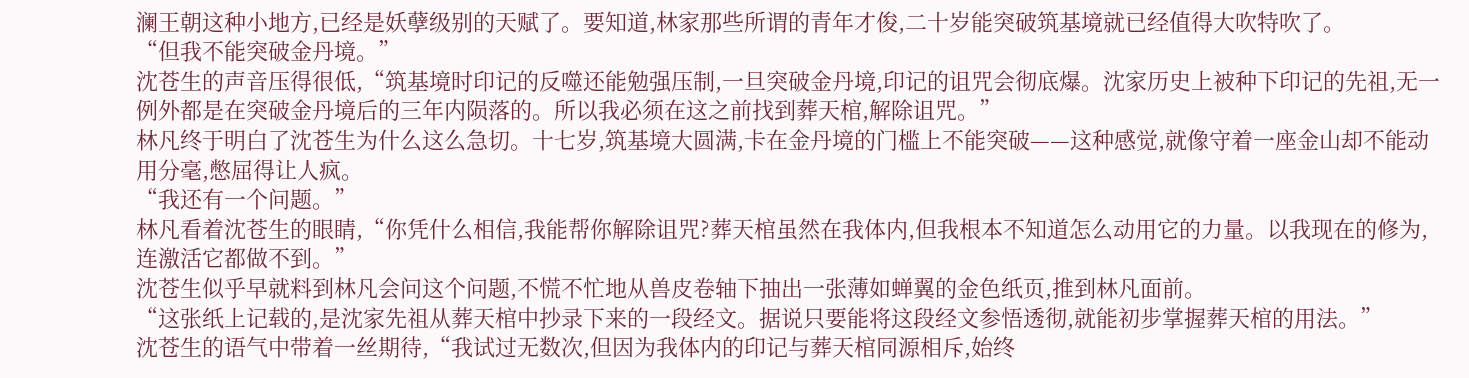澜王朝这种小地方,已经是妖孽级别的天赋了。要知道,林家那些所谓的青年才俊,二十岁能突破筑基境就已经值得大吹特吹了。
“但我不能突破金丹境。”
沈苍生的声音压得很低,“筑基境时印记的反噬还能勉强压制,一旦突破金丹境,印记的诅咒会彻底爆。沈家历史上被种下印记的先祖,无一例外都是在突破金丹境后的三年内陨落的。所以我必须在这之前找到葬天棺,解除诅咒。”
林凡终于明白了沈苍生为什么这么急切。十七岁,筑基境大圆满,卡在金丹境的门槛上不能突破——这种感觉,就像守着一座金山却不能动用分毫,憋屈得让人疯。
“我还有一个问题。”
林凡看着沈苍生的眼睛,“你凭什么相信,我能帮你解除诅咒?葬天棺虽然在我体内,但我根本不知道怎么动用它的力量。以我现在的修为,连激活它都做不到。”
沈苍生似乎早就料到林凡会问这个问题,不慌不忙地从兽皮卷轴下抽出一张薄如蝉翼的金色纸页,推到林凡面前。
“这张纸上记载的,是沈家先祖从葬天棺中抄录下来的一段经文。据说只要能将这段经文参悟透彻,就能初步掌握葬天棺的用法。”
沈苍生的语气中带着一丝期待,“我试过无数次,但因为我体内的印记与葬天棺同源相斥,始终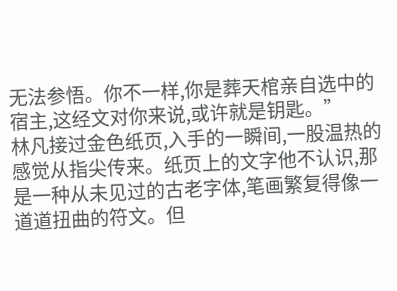无法参悟。你不一样,你是葬天棺亲自选中的宿主,这经文对你来说,或许就是钥匙。”
林凡接过金色纸页,入手的一瞬间,一股温热的感觉从指尖传来。纸页上的文字他不认识,那是一种从未见过的古老字体,笔画繁复得像一道道扭曲的符文。但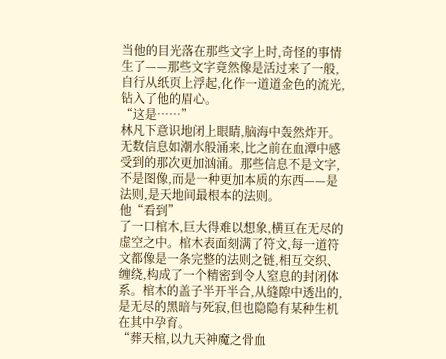当他的目光落在那些文字上时,奇怪的事情生了——那些文字竟然像是活过来了一般,自行从纸页上浮起,化作一道道金色的流光,钻入了他的眉心。
“这是……”
林凡下意识地闭上眼睛,脑海中轰然炸开。
无数信息如潮水般涌来,比之前在血潭中感受到的那次更加汹涌。那些信息不是文字,不是图像,而是一种更加本质的东西——是法则,是天地间最根本的法则。
他“看到”
了一口棺木,巨大得难以想象,横亘在无尽的虚空之中。棺木表面刻满了符文,每一道符文都像是一条完整的法则之链,相互交织、缠绕,构成了一个精密到令人窒息的封闭体系。棺木的盖子半开半合,从缝隙中透出的,是无尽的黑暗与死寂,但也隐隐有某种生机在其中孕育。
“葬天棺,以九天神魔之骨血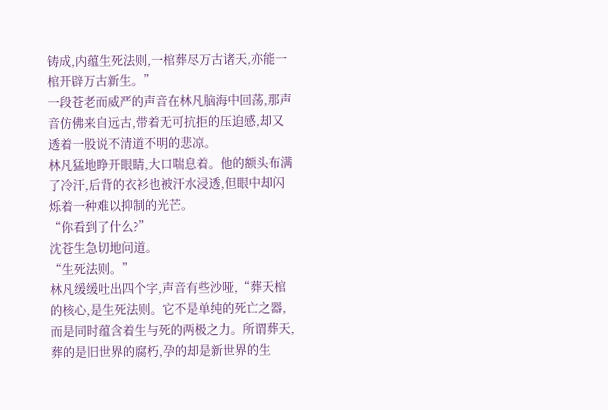铸成,内蕴生死法则,一棺葬尽万古诸天,亦能一棺开辟万古新生。”
一段苍老而威严的声音在林凡脑海中回荡,那声音仿佛来自远古,带着无可抗拒的压迫感,却又透着一股说不清道不明的悲凉。
林凡猛地睁开眼睛,大口喘息着。他的额头布满了冷汗,后背的衣衫也被汗水浸透,但眼中却闪烁着一种难以抑制的光芒。
“你看到了什么?”
沈苍生急切地问道。
“生死法则。”
林凡缓缓吐出四个字,声音有些沙哑,“葬天棺的核心,是生死法则。它不是单纯的死亡之器,而是同时蕴含着生与死的两极之力。所谓葬天,葬的是旧世界的腐朽,孕的却是新世界的生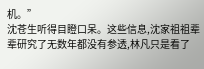机。”
沈苍生听得目瞪口呆。这些信息,沈家祖祖辈辈研究了无数年都没有参透,林凡只是看了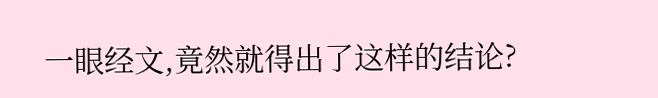一眼经文,竟然就得出了这样的结论?